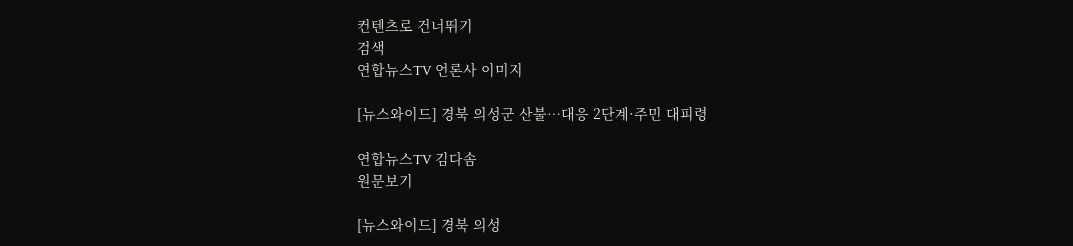컨텐츠로 건너뛰기
검색
연합뉴스TV 언론사 이미지

[뉴스와이드] 경북 의성군 산불…대응 2단계·주민 대피령

연합뉴스TV 김다솜
원문보기

[뉴스와이드] 경북 의성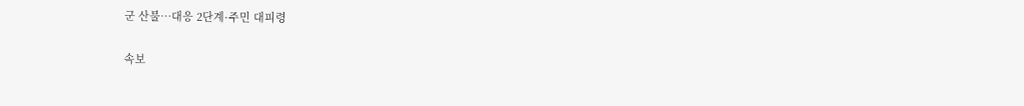군 산불…대응 2단계·주민 대피령

속보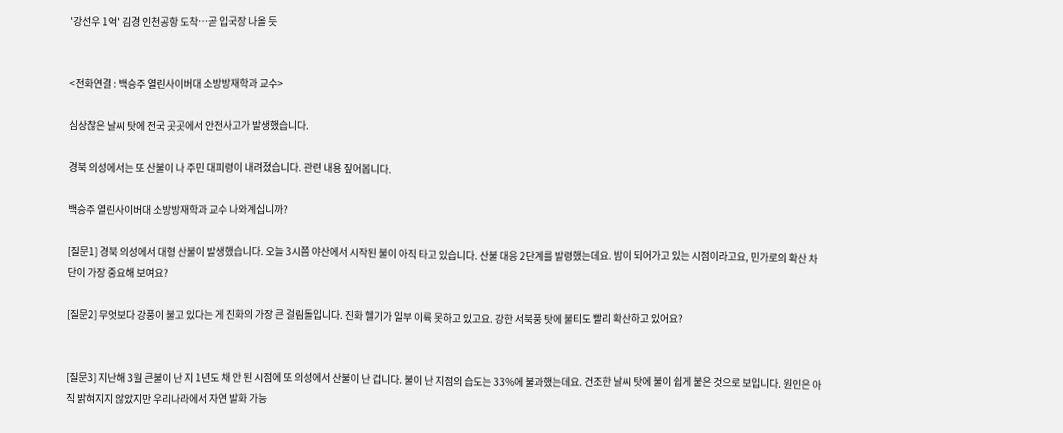'강선우 1억' 김경 인천공항 도착…곧 입국장 나올 듯


<전화연결 : 백승주 열린사이버대 소방방재학과 교수>

심상찮은 날씨 탓에 전국 곳곳에서 안전사고가 발생했습니다.

경북 의성에서는 또 산불이 나 주민 대피령이 내려졌습니다. 관련 내용 짚어봅니다.

백승주 열린사이버대 소방방재학과 교수 나와계십니까?

[질문1] 경북 의성에서 대형 산불이 발생했습니다. 오늘 3시쯤 야산에서 시작된 불이 아직 타고 있습니다. 산불 대응 2단계를 발령했는데요. 밤이 되어가고 있는 시점이라고요, 민가로의 확산 차단이 가장 중요해 보여요?

[질문2] 무엇보다 강풍이 불고 있다는 게 진화의 가장 큰 걸림돌입니다. 진화 헬기가 일부 이륙 못하고 있고요. 강한 서북풍 탓에 불티도 빨리 확산하고 있어요?


[질문3] 지난해 3월 큰불이 난 지 1년도 채 안 된 시점에 또 의성에서 산불이 난 겁니다. 불이 난 지점의 습도는 33%에 불과했는데요. 건조한 날씨 탓에 불이 쉽게 붙은 것으로 보입니다. 원인은 아직 밝혀지지 않았지만 우리나라에서 자연 발화 가능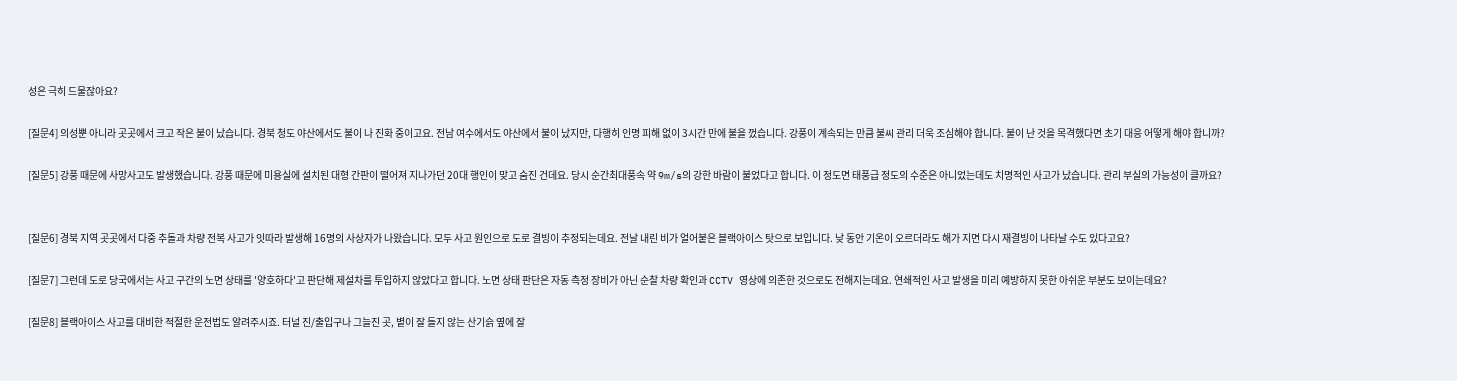성은 극히 드물잖아요?

[질문4] 의성뿐 아니라 곳곳에서 크고 작은 불이 났습니다. 경북 청도 야산에서도 불이 나 진화 중이고요. 전남 여수에서도 야산에서 불이 났지만, 다행히 인명 피해 없이 3시간 만에 불을 껐습니다. 강풍이 계속되는 만큼 불씨 관리 더욱 조심해야 합니다. 불이 난 것을 목격했다면 초기 대응 어떻게 해야 합니까?

[질문5] 강풍 때문에 사망사고도 발생했습니다. 강풍 때문에 미용실에 설치된 대형 간판이 떨어져 지나가던 20대 행인이 맞고 숨진 건데요. 당시 순간최대풍속 약 9m/s의 강한 바람이 불었다고 합니다. 이 정도면 태풍급 정도의 수준은 아니었는데도 치명적인 사고가 났습니다. 관리 부실의 가능성이 클까요?


[질문6] 경북 지역 곳곳에서 다중 추돌과 차량 전복 사고가 잇따라 발생해 16명의 사상자가 나왔습니다. 모두 사고 원인으로 도로 결빙이 추정되는데요. 전날 내린 비가 얼어붙은 블랙아이스 탓으로 보입니다. 낮 동안 기온이 오르더라도 해가 지면 다시 재결빙이 나타날 수도 있다고요?

[질문7] 그런데 도로 당국에서는 사고 구간의 노면 상태를 '양호하다'고 판단해 제설차를 투입하지 않았다고 합니다. 노면 상태 판단은 자동 측정 장비가 아닌 순찰 차량 확인과 CCTV 영상에 의존한 것으로도 전해지는데요. 연쇄적인 사고 발생을 미리 예방하지 못한 아쉬운 부분도 보이는데요?

[질문8] 블랙아이스 사고를 대비한 적절한 운전법도 알려주시죠. 터널 진/출입구나 그늘진 곳, 볕이 잘 들지 않는 산기슭 옆에 잘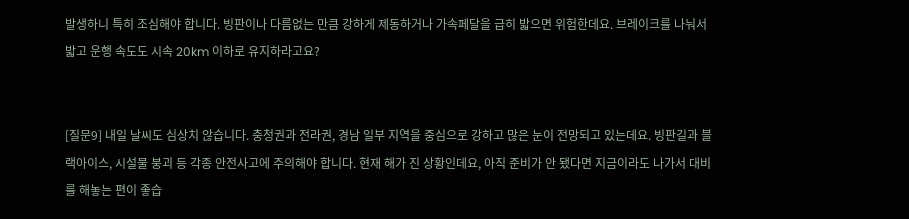발생하니 특히 조심해야 합니다. 빙판이나 다름없는 만큼 강하게 제동하거나 가속페달을 급히 밟으면 위험한데요. 브레이크를 나눠서 밟고 운행 속도도 시속 20km 이하로 유지하라고요?


[질문9] 내일 날씨도 심상치 않습니다. 충청권과 전라권, 경남 일부 지역을 중심으로 강하고 많은 눈이 전망되고 있는데요. 빙판길과 블랙아이스, 시설물 붕괴 등 각종 안전사고에 주의해야 합니다. 현재 해가 진 상황인데요, 아직 준비가 안 됐다면 지금이라도 나가서 대비를 해놓는 편이 좋습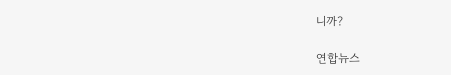니까?

연합뉴스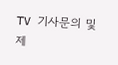TV 기사문의 및 제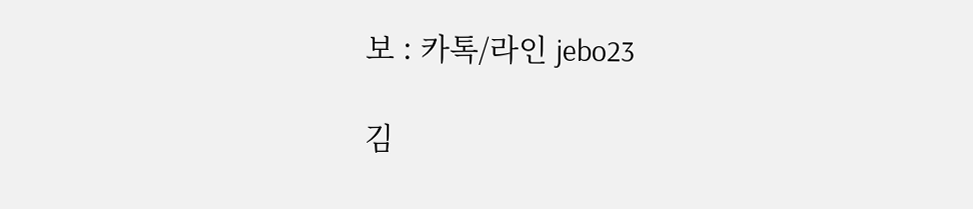보 : 카톡/라인 jebo23

김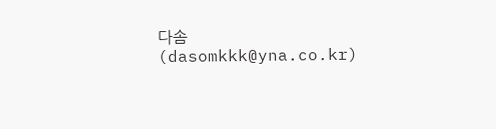다솜(dasomkkk@yna.co.kr)